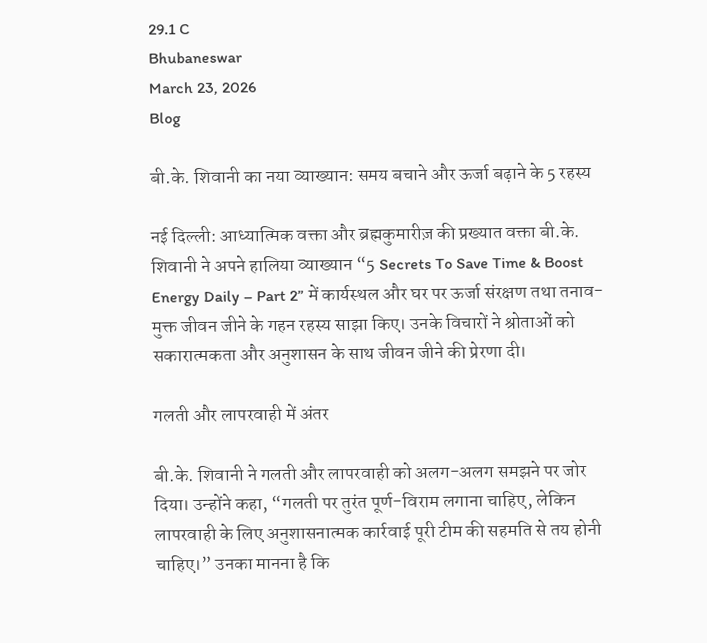29.1 C
Bhubaneswar
March 23, 2026
Blog

बी.के. शिवानी का नया व्याख्यान: समय बचाने और ऊर्जा बढ़ाने के 5 रहस्य

नई दिल्ली: आध्यात्मिक वक्ता और ब्रह्मकुमारीज़ की प्रख्यात वक्ता बी.के. शिवानी ने अपने हालिया व्याख्यान “5 Secrets To Save Time & Boost Energy Daily – Part 2” में कार्यस्थल और घर पर ऊर्जा संरक्षण तथा तनाव-मुक्त जीवन जीने के गहन रहस्य साझा किए। उनके विचारों ने श्रोताओं को सकारात्मकता और अनुशासन के साथ जीवन जीने की प्रेरणा दी।

गलती और लापरवाही में अंतर

बी.के. शिवानी ने गलती और लापरवाही को अलग-अलग समझने पर जोर दिया। उन्होंने कहा, “गलती पर तुरंत पूर्ण-विराम लगाना चाहिए, लेकिन लापरवाही के लिए अनुशासनात्मक कार्रवाई पूरी टीम की सहमति से तय होनी चाहिए।” उनका मानना है कि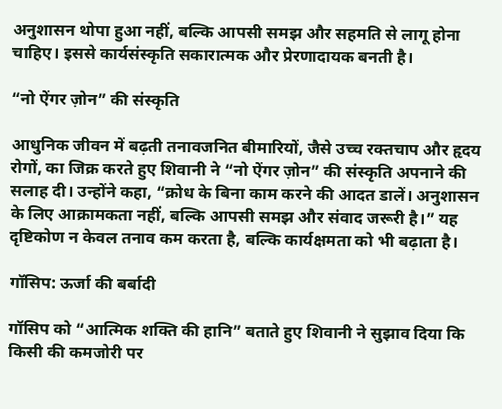अनुशासन थोपा हुआ नहीं, बल्कि आपसी समझ और सहमति से लागू होना चाहिए। इससे कार्यसंस्कृति सकारात्मक और प्रेरणादायक बनती है।

“नो ऐंगर ज़ोन” की संस्कृति

आधुनिक जीवन में बढ़ती तनावजनित बीमारियों, जैसे उच्च रक्तचाप और हृदय रोगों, का जिक्र करते हुए शिवानी ने “नो ऐंगर ज़ोन” की संस्कृति अपनाने की सलाह दी। उन्होंने कहा, “क्रोध के बिना काम करने की आदत डालें। अनुशासन के लिए आक्रामकता नहीं, बल्कि आपसी समझ और संवाद जरूरी है।” यह दृष्टिकोण न केवल तनाव कम करता है, बल्कि कार्यक्षमता को भी बढ़ाता है।

गॉसिप: ऊर्जा की बर्बादी

गॉसिप को “आत्मिक शक्ति की हानि” बताते हुए शिवानी ने सुझाव दिया कि किसी की कमजोरी पर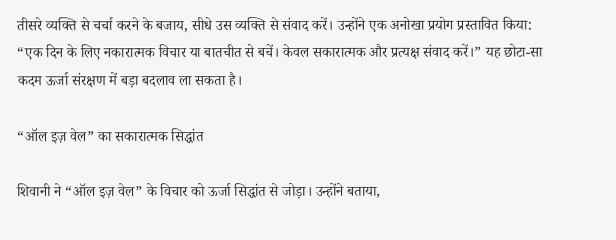तीसरे व्यक्ति से चर्चा करने के बजाय, सीधे उस व्यक्ति से संवाद करें। उन्होंने एक अनोखा प्रयोग प्रस्तावित किया: “एक दिन के लिए नकारात्मक विचार या बातचीत से बचें। केवल सकारात्मक और प्रत्यक्ष संवाद करें।” यह छोटा-सा कदम ऊर्जा संरक्षण में बड़ा बदलाव ला सकता है।

“ऑल इज़ वेल” का सकारात्मक सिद्धांत

शिवानी ने “ऑल इज़ वेल” के विचार को ऊर्जा सिद्धांत से जोड़ा। उन्होंने बताया,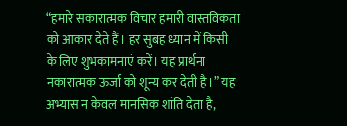“हमारे सकारात्मक विचार हमारी वास्तविकता को आकार देते हैं। हर सुबह ध्यान में किसी के लिए शुभकामनाएं करें। यह प्रार्थना नकारात्मक ऊर्जा को शून्य कर देती है।” यह अभ्यास न केवल मानसिक शांति देता है,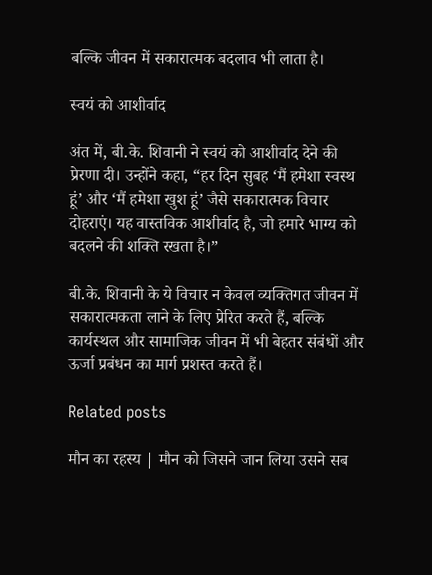बल्कि जीवन में सकारात्मक बदलाव भी लाता है।

स्वयं को आशीर्वाद

अंत में, बी.के. शिवानी ने स्वयं को आशीर्वाद देने की प्रेरणा दी। उन्होंने कहा, “हर दिन सुबह ‘मैं हमेशा स्वस्थ हूं’ और ‘मैं हमेशा खुश हूं’ जैसे सकारात्मक विचार दोहराएं। यह वास्तविक आशीर्वाद है, जो हमारे भाग्य को बदलने की शक्ति रखता है।”

बी.के. शिवानी के ये विचार न केवल व्यक्तिगत जीवन में सकारात्मकता लाने के लिए प्रेरित करते हैं, बल्कि कार्यस्थल और सामाजिक जीवन में भी बेहतर संबंधों और ऊर्जा प्रबंधन का मार्ग प्रशस्त करते हैं।

Related posts

मौन का रहस्य | मौन को जिसने जान लिया उसने सब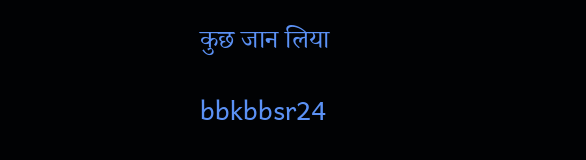कुछ जान लिया

bbkbbsr24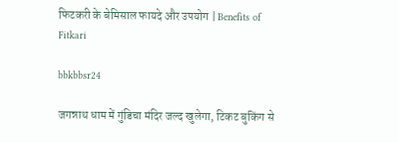फिटकरी के बेमिसाल फायदे और उपयोग | Benefits of Fitkari

bbkbbsr24

जगन्नाथ धाम में गुंडिचा मंदिर जल्द खुलेगा, टिकट बुकिंग से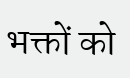भक्तों को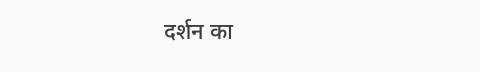दर्शन का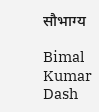सौभाग्य

Bimal Kumar Dash